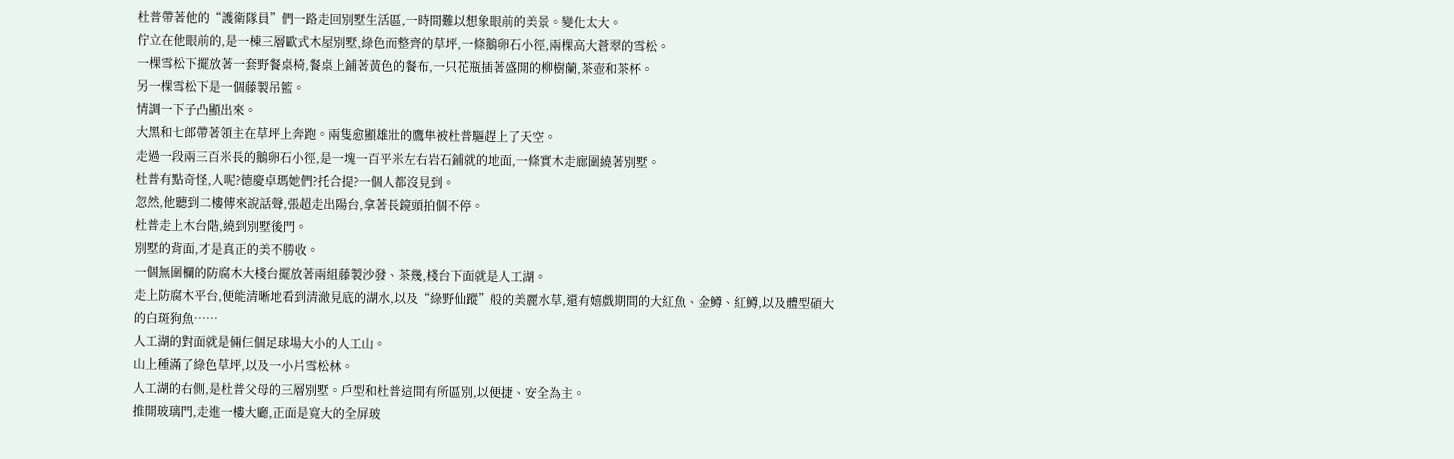杜普帶著他的“護衛隊員”們一路走回別墅生活區,一時間難以想象眼前的美景。變化太大。
佇立在他眼前的,是一棟三層歐式木屋別墅,綠色而整齊的草坪,一條鵝卵石小徑,兩棵高大蒼翠的雪松。
一棵雪松下擺放著一套野餐桌椅,餐桌上鋪著黃色的餐布,一只花瓶插著盛開的柳樹蘭,茶壺和茶杯。
另一棵雪松下是一個藤製吊籃。
情調一下子凸顯出來。
大黑和七郎帶著領主在草坪上奔跑。兩隻愈顯雄壯的鷹隼被杜普驅趕上了天空。
走過一段兩三百米長的鵝卵石小徑,是一塊一百平米左右岩石鋪就的地面,一條實木走廊圍繞著別墅。
杜普有點奇怪,人呢?德慶卓瑪她們?托合提?一個人都沒見到。
忽然,他聽到二樓傳來說話聲,張超走出陽台,拿著長鏡頭拍個不停。
杜普走上木台階,繞到別墅後門。
別墅的背面,才是真正的美不勝收。
一個無圍欄的防腐木大棧台擺放著兩組藤製沙發、茶幾,棧台下面就是人工湖。
走上防腐木平台,便能清晰地看到清澈見底的湖水,以及“綠野仙蹤”般的美麗水草,還有嬉戲期間的大紅魚、金鱒、紅鱒,以及體型碩大的白斑狗魚……
人工湖的對面就是倆仨個足球場大小的人工山。
山上種滿了綠色草坪,以及一小片雪松林。
人工湖的右側,是杜普父母的三層別墅。戶型和杜普這間有所區別,以便捷、安全為主。
推開玻璃門,走進一樓大廳,正面是寬大的全屏玻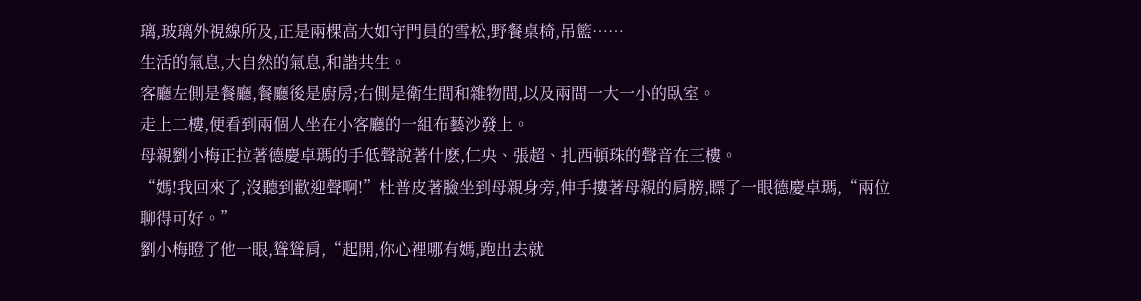璃,玻璃外視線所及,正是兩棵高大如守門員的雪松,野餐桌椅,吊籃……
生活的氣息,大自然的氣息,和諧共生。
客廳左側是餐廳,餐廳後是廚房;右側是衛生間和雜物間,以及兩間一大一小的臥室。
走上二樓,便看到兩個人坐在小客廳的一組布藝沙發上。
母親劉小梅正拉著德慶卓瑪的手低聲說著什麽,仁央、張超、扎西頓珠的聲音在三樓。
“媽!我回來了,沒聽到歡迎聲啊!”杜普皮著臉坐到母親身旁,伸手摟著母親的肩膀,瞟了一眼德慶卓瑪,“兩位聊得可好。”
劉小梅瞪了他一眼,聳聳肩,“起開,你心裡哪有媽,跑出去就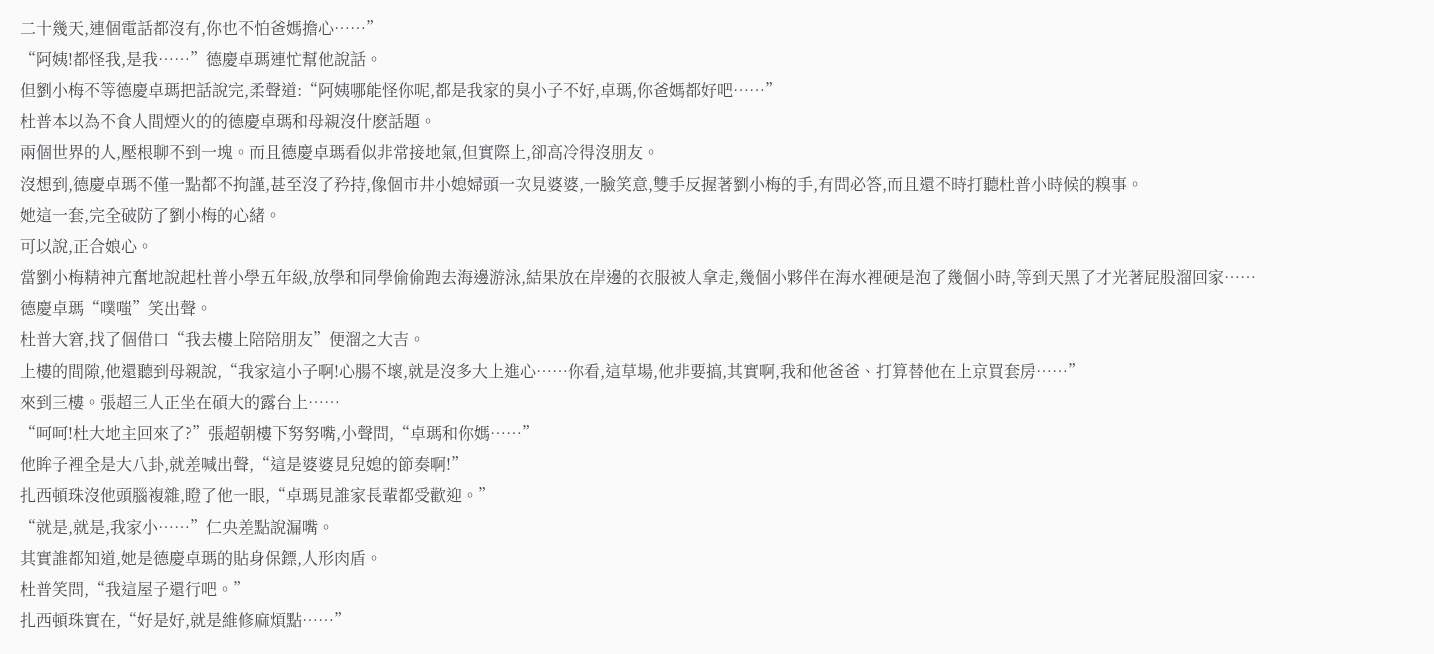二十幾天,連個電話都沒有,你也不怕爸媽擔心……”
“阿姨!都怪我,是我……”德慶卓瑪連忙幫他說話。
但劉小梅不等德慶卓瑪把話說完,柔聲道:“阿姨哪能怪你呢,都是我家的臭小子不好,卓瑪,你爸媽都好吧……”
杜普本以為不食人間煙火的的德慶卓瑪和母親沒什麽話題。
兩個世界的人,壓根聊不到一塊。而且德慶卓瑪看似非常接地氣,但實際上,卻高冷得沒朋友。
沒想到,德慶卓瑪不僅一點都不拘謹,甚至沒了矜持,像個市井小媳婦頭一次見婆婆,一臉笑意,雙手反握著劉小梅的手,有問必答,而且還不時打聽杜普小時候的糗事。
她這一套,完全破防了劉小梅的心緒。
可以說,正合娘心。
當劉小梅精神亢奮地說起杜普小學五年級,放學和同學偷偷跑去海邊游泳,結果放在岸邊的衣服被人拿走,幾個小夥伴在海水裡硬是泡了幾個小時,等到天黑了才光著屁股溜回家……
德慶卓瑪“噗嗤”笑出聲。
杜普大窘,找了個借口“我去樓上陪陪朋友”便溜之大吉。
上樓的間隙,他還聽到母親說,“我家這小子啊!心腸不壞,就是沒多大上進心……你看,這草場,他非要搞,其實啊,我和他爸爸、打算替他在上京買套房……”
來到三樓。張超三人正坐在碩大的露台上……
“呵呵!杜大地主回來了?”張超朝樓下努努嘴,小聲問,“卓瑪和你媽……”
他眸子裡全是大八卦,就差喊出聲,“這是婆婆見兒媳的節奏啊!”
扎西頓珠沒他頭腦複雜,瞪了他一眼,“卓瑪見誰家長輩都受歡迎。”
“就是,就是,我家小……”仁央差點說漏嘴。
其實誰都知道,她是德慶卓瑪的貼身保鏢,人形肉盾。
杜普笑問,“我這屋子還行吧。”
扎西頓珠實在,“好是好,就是維修麻煩點……”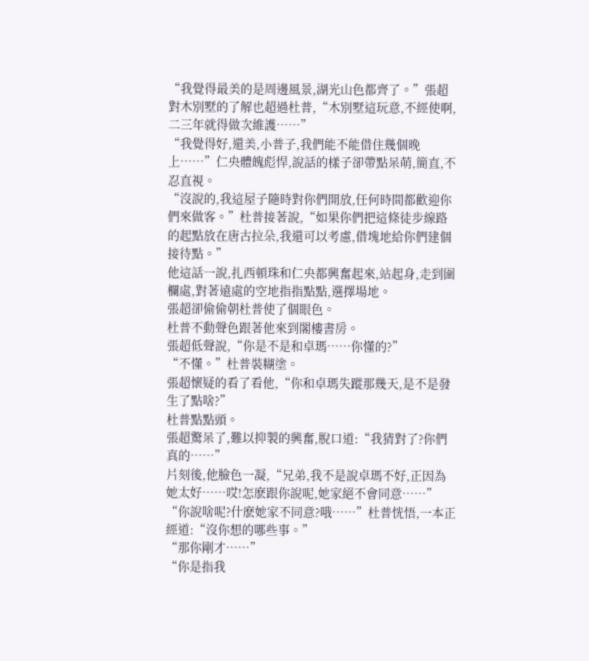“我覺得最美的是周邊風景,湖光山色都齊了。”張超對木別墅的了解也超過杜普,“木別墅這玩意,不經使啊,二三年就得做次維護……”
“我覺得好,還美,小普子,我們能不能借住幾個晚上……”仁央體魄彪悍,說話的樣子卻帶點呆萌,簡直,不忍直視。
“沒說的,我這屋子隨時對你們開放,任何時間都歡迎你們來做客。”杜普接著說,“如果你們把這條徒步線路的起點放在唐古拉朵,我還可以考慮,借塊地給你們建個接待點。”
他這話一說,扎西頓珠和仁央都興奮起來,站起身,走到圍欄處,對著遠處的空地指指點點,選擇場地。
張超卻偷偷朝杜普使了個眼色。
杜普不動聲色跟著他來到閣樓書房。
張超低聲說,“你是不是和卓瑪……你懂的?”
“不懂。”杜普裝糊塗。
張超懷疑的看了看他,“你和卓瑪失蹤那幾天,是不是發生了點啥?”
杜普點點頭。
張超驚呆了,難以抑製的興奮,脫口道:“我猜對了?你們真的……”
片刻後,他臉色一凝,“兄弟,我不是說卓瑪不好,正因為她太好……哎!怎麽跟你說呢,她家絕不會同意……”
“你說啥呢?什麽她家不同意?哦……”杜普恍悟,一本正經道:“沒你想的哪些事。”
“那你剛才……”
“你是指我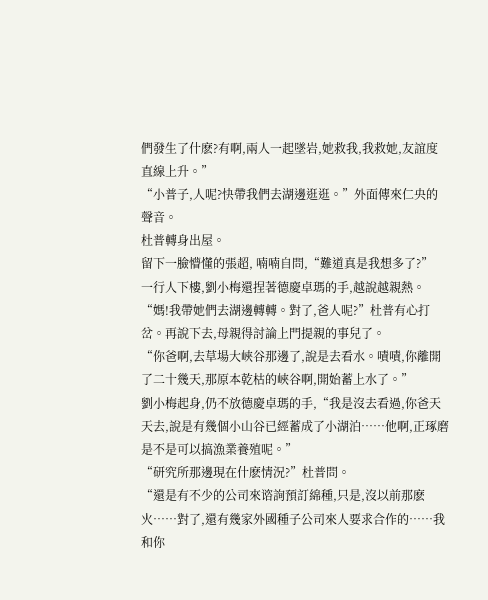們發生了什麽?有啊,兩人一起墜岩,她救我,我救她,友誼度直線上升。”
“小普子,人呢?快帶我們去湖邊逛逛。”外面傳來仁央的聲音。
杜普轉身出屋。
留下一臉懵懂的張超, 喃喃自問,“難道真是我想多了?”
一行人下樓,劉小梅還捏著德慶卓瑪的手,越說越親熱。
“媽!我帶她們去湖邊轉轉。對了,爸人呢?”杜普有心打岔。再說下去,母親得討論上門提親的事兒了。
“你爸啊,去草場大峽谷那邊了,說是去看水。嘖嘖,你離開了二十幾天,那原本乾枯的峽谷啊,開始蓄上水了。”
劉小梅起身,仍不放德慶卓瑪的手,“我是沒去看過,你爸天天去,說是有幾個小山谷已經蓄成了小湖泊……他啊,正琢磨是不是可以搞漁業養殖呢。”
“研究所那邊現在什麽情況?”杜普問。
“還是有不少的公司來谘詢預訂綿種,只是,沒以前那麽火……對了,還有幾家外國種子公司來人要求合作的……我和你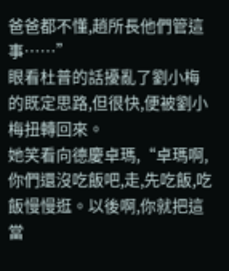爸爸都不懂,趙所長他們管這事……”
眼看杜普的話擾亂了劉小梅的既定思路,但很快,便被劉小梅扭轉回來。
她笑看向德慶卓瑪,“卓瑪啊,你們還沒吃飯吧,走,先吃飯,吃飯慢慢逛。以後啊,你就把這當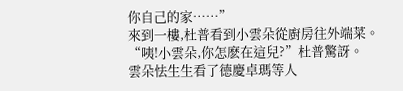你自己的家……”
來到一樓,杜普看到小雲朵從廚房往外端菜。
“咦!小雲朵,你怎麽在這兒?”杜普驚訝。
雲朵怯生生看了德慶卓瑪等人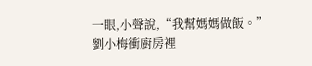一眼,小聲說,“我幫媽媽做飯。”
劉小梅衝廚房裡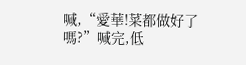喊,“愛華!菜都做好了嗎?”喊完,低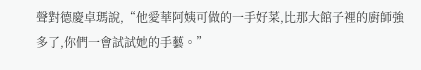聲對德慶卓瑪說,“他愛華阿姨可做的一手好菜,比那大館子裡的廚師強多了,你們一會試試她的手藝。”